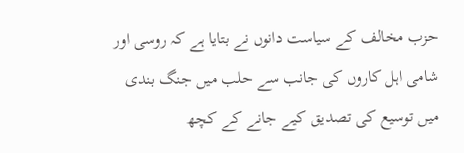حزب مخالف کے سیاست دانوں نے بتایا ہے کہ روسی اور شامی اہل کاروں کی جانب سے حلب میں جنگ بندی میں توسیع کی تصدیق کیے جانے کے کچھ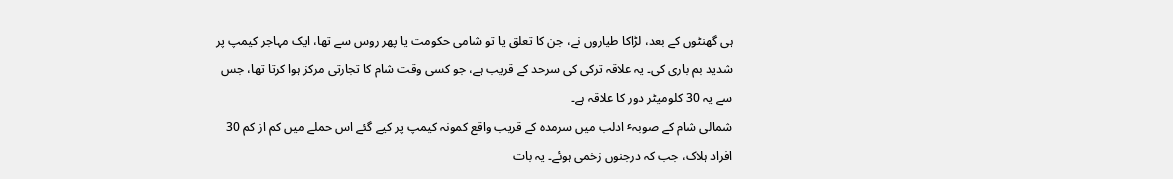ہی گھنٹوں کے بعد، لڑاکا طیاروں نے، جن کا تعلق یا تو شامی حکومت یا پھر روس سے تھا، ایک مہاجر کیمپ پر شدید بم باری کی۔ یہ علاقہ ترکی کی سرحد کے قریب ہے، جو کسی وقت شام کا تجارتی مرکز ہوا کرتا تھا، جس سے یہ 30 کلومیٹر دور کا علاقہ ہے۔
شمالی شام کے صوبہٴ ادلب میں سرمدہ کے قریب واقع کمونہ کیمپ پر کیے گئے اس حملے میں کم از کم 30 افراد ہلاک، جب کہ درجنوں زخمی ہوئے۔ یہ بات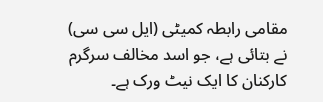مقامی رابطہ کمیٹی (ایل سی سی) نے بتائی ہے، جو اسد مخالف سرگرم کارکنان کا ایک نیٹ ورک ہے۔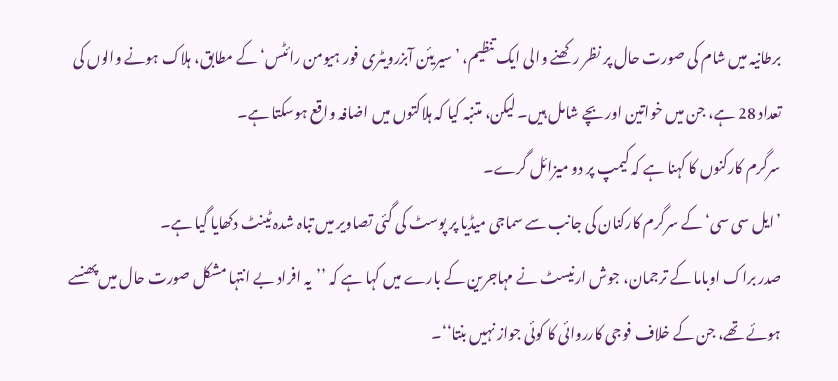برطانیہ میں شام کی صورت حال پر نظر رکھنے والی ایک تنظیم، ’سیریئن آبزرویٹری فور ہیومن رائٹس‘ کے مطابق، ہلاک ہونے والوں کی تعداد 28 ہے، جن میں خواتین اور بچے شامل ہیں۔ لیکن، متنبہ کیا کہ ہلاکتوں میں اضافہ واقع ہوسکتا ہے۔
سرگرم کارکنوں کا کہنا ہے کہ کیمپ پر دو میزائل گرے۔
’ایل سی سی‘ کے سرگرم کارکنان کی جانب سے سماجی میڈیا پر پوسٹ کی گئی تصاویر میں تباہ شدہ ٹینٹ دکھایا گیا ہے۔
صدر براک اوباما کے ترجمان، جوش ارنیسٹ نے مہاجرین کے بارے میں کہا ہے کہ ’’یہ افراد بے انتہا مشکل صورت حال میں پھنسے ہوئے تھے، جن کے خلاف فوجی کارروائی کا کوئی جواز نہیں بنتا‘‘۔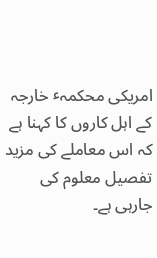امریکی محکمہٴ خارجہ کے اہل کاروں کا کہنا ہے کہ اس معاملے کی مزید تفصیل معلوم کی جارہی ہے۔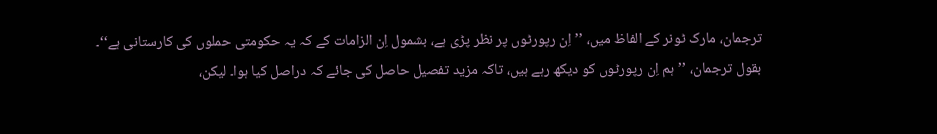ترجمان، مارک ٹونر کے الفاظ میں، ’’اِن رپورٹوں پر نظر پڑی ہے، بشمول اِن الزامات کے کہ یہ حکومتی حملوں کی کارستانی ہے‘‘۔
بقول ترجمان، ’’ہم اِن رپورٹوں کو دیکھ رہے ہیں، تاکہ مزید تفصیل حاصل کی جائے کہ دراصل کیا ہوا۔ لیکن،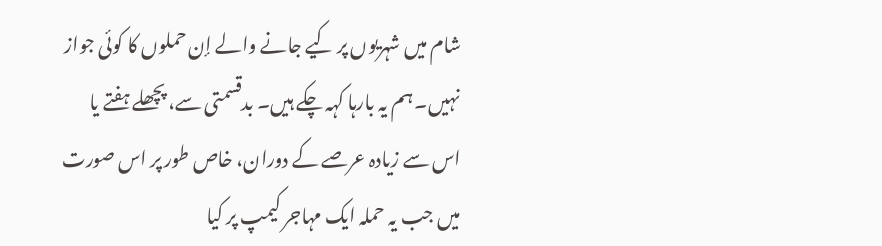شام میں شہریوں پر کیے جانے والے إن حملوں کا کوئی جواز نہیں۔ ہم یہ بارہا کہہ چکے ہیں۔ بدقسمتی سے، پچھلے ہفتے یا اس سے زیادہ عرصے کے دوران، خاص طور پر اس صورت میں جب یہ حملہ ایک مہاجر کیمپ پر کیا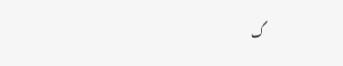گ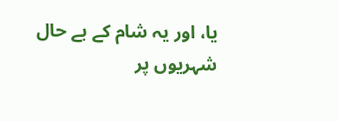یا، اور یہ شام کے بے حال شہریوں پر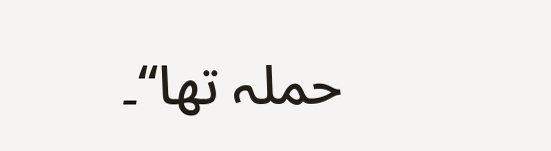حملہ تھا‘‘۔